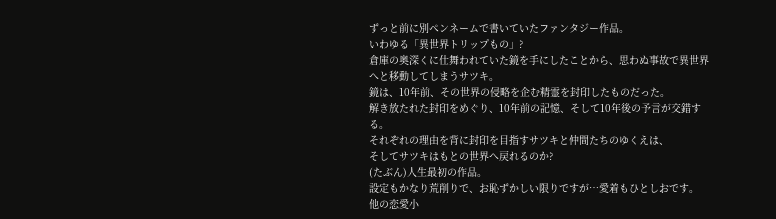ずっと前に別ペンネームで書いていたファンタジー作品。
いわゆる「異世界トリップもの」?
倉庫の奥深くに仕舞われていた鏡を手にしたことから、思わぬ事故で異世界へと移動してしまうサツキ。
鏡は、10年前、その世界の侵略を企む精霊を封印したものだった。
解き放たれた封印をめぐり、10年前の記憶、そして10年後の予言が交錯する。
それぞれの理由を背に封印を目指すサツキと仲間たちのゆくえは、
そしてサツキはもとの世界へ戻れるのか?
(たぶん)人生最初の作品。
設定もかなり荒削りで、お恥ずかしい限りですが…愛着もひとしおです。
他の恋愛小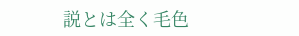説とは全く毛色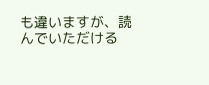も違いますが、読んでいただける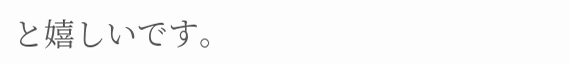と嬉しいです。